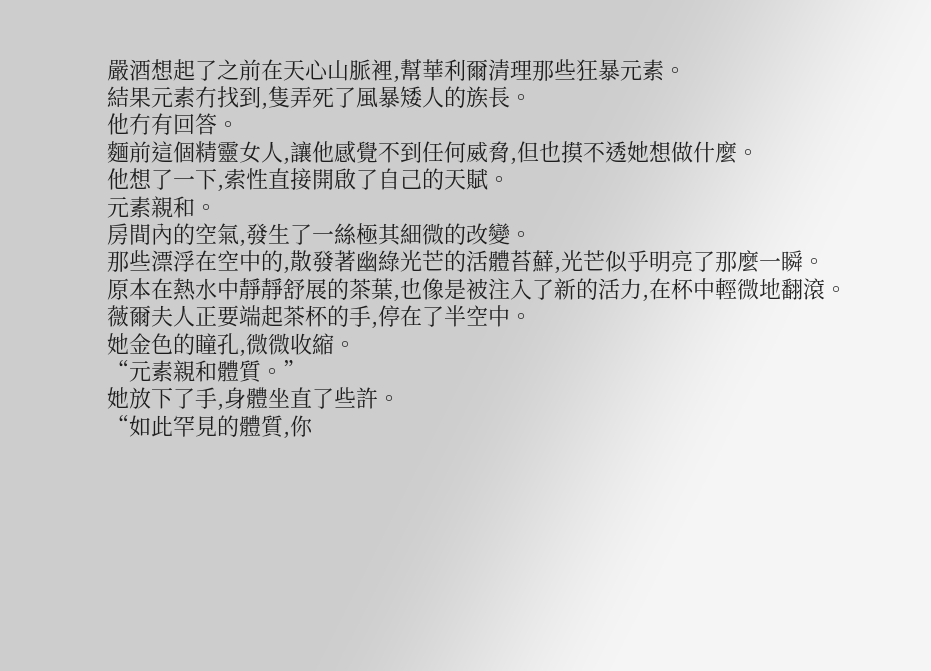嚴酒想起了之前在天心山脈裡,幫華利爾清理那些狂暴元素。
結果元素冇找到,隻弄死了風暴矮人的族長。
他冇有回答。
麵前這個精靈女人,讓他感覺不到任何威脅,但也摸不透她想做什麼。
他想了一下,索性直接開啟了自己的天賦。
元素親和。
房間內的空氣,發生了一絲極其細微的改變。
那些漂浮在空中的,散發著幽綠光芒的活體苔蘚,光芒似乎明亮了那麼一瞬。
原本在熱水中靜靜舒展的茶葉,也像是被注入了新的活力,在杯中輕微地翻滾。
薇爾夫人正要端起茶杯的手,停在了半空中。
她金色的瞳孔,微微收縮。
“元素親和體質。”
她放下了手,身體坐直了些許。
“如此罕見的體質,你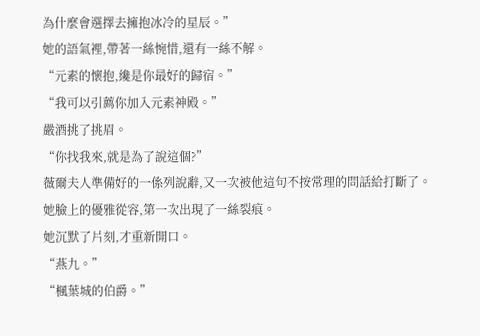為什麼會選擇去擁抱冰冷的星辰。”
她的語氣裡,帶著一絲惋惜,還有一絲不解。
“元素的懷抱,纔是你最好的歸宿。”
“我可以引薦你加入元素神殿。”
嚴酒挑了挑眉。
“你找我來,就是為了說這個?”
薇爾夫人準備好的一係列說辭,又一次被他這句不按常理的問話給打斷了。
她臉上的優雅從容,第一次出現了一絲裂痕。
她沉默了片刻,才重新開口。
“燕九。”
“楓葉城的伯爵。”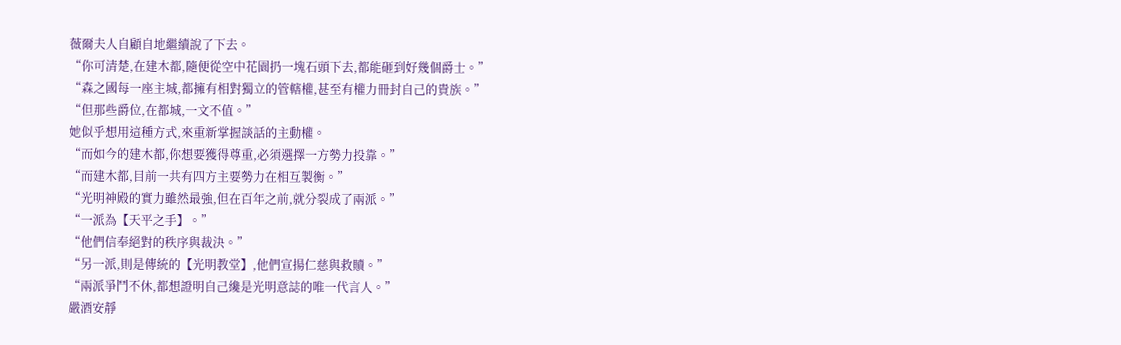薇爾夫人自顧自地繼續說了下去。
“你可清楚,在建木都,隨便從空中花園扔一塊石頭下去,都能砸到好幾個爵士。”
“森之國每一座主城,都擁有相對獨立的管轄權,甚至有權力冊封自己的貴族。”
“但那些爵位,在都城,一文不值。”
她似乎想用這種方式,來重新掌握談話的主動權。
“而如今的建木都,你想要獲得尊重,必須選擇一方勢力投靠。”
“而建木都,目前一共有四方主要勢力在相互製衡。”
“光明神殿的實力雖然最強,但在百年之前,就分裂成了兩派。”
“一派為【天平之手】。”
“他們信奉絕對的秩序與裁決。”
“另一派,則是傳統的【光明教堂】,他們宣揚仁慈與救贖。”
“兩派爭鬥不休,都想證明自己纔是光明意誌的唯一代言人。”
嚴酒安靜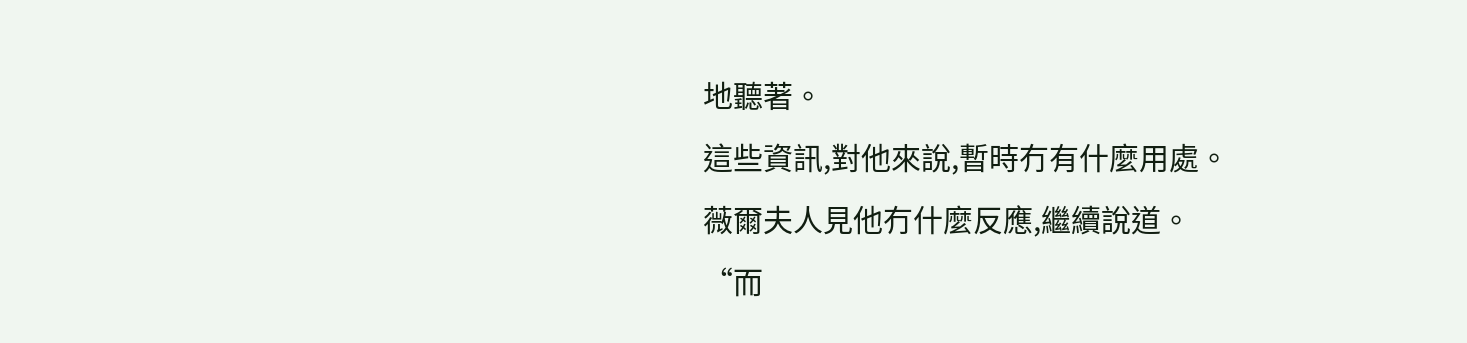地聽著。
這些資訊,對他來說,暫時冇有什麼用處。
薇爾夫人見他冇什麼反應,繼續說道。
“而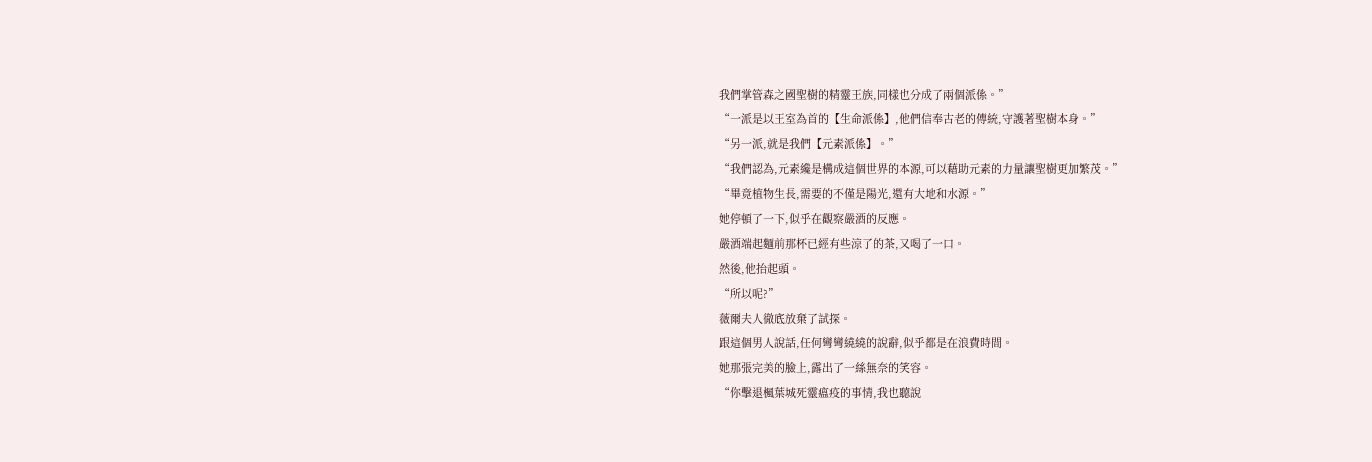我們掌管森之國聖樹的精靈王族,同樣也分成了兩個派係。”
“一派是以王室為首的【生命派係】,他們信奉古老的傳統,守護著聖樹本身。”
“另一派,就是我們【元素派係】。”
“我們認為,元素纔是構成這個世界的本源,可以藉助元素的力量讓聖樹更加繁茂。”
“畢竟植物生長,需要的不僅是陽光,還有大地和水源。”
她停頓了一下,似乎在觀察嚴酒的反應。
嚴酒端起麵前那杯已經有些涼了的茶,又喝了一口。
然後,他抬起頭。
“所以呢?”
薇爾夫人徹底放棄了試探。
跟這個男人說話,任何彎彎繞繞的說辭,似乎都是在浪費時間。
她那張完美的臉上,露出了一絲無奈的笑容。
“你擊退楓葉城死靈瘟疫的事情,我也聽說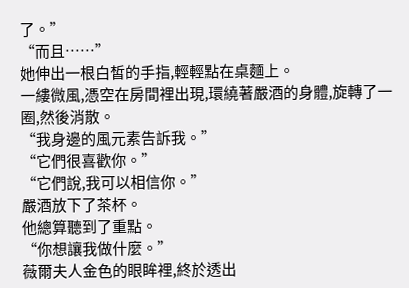了。”
“而且……”
她伸出一根白皙的手指,輕輕點在桌麵上。
一縷微風,憑空在房間裡出現,環繞著嚴酒的身體,旋轉了一圈,然後消散。
“我身邊的風元素告訴我。”
“它們很喜歡你。”
“它們說,我可以相信你。”
嚴酒放下了茶杯。
他總算聽到了重點。
“你想讓我做什麼。”
薇爾夫人金色的眼眸裡,終於透出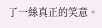了一絲真正的笑意。